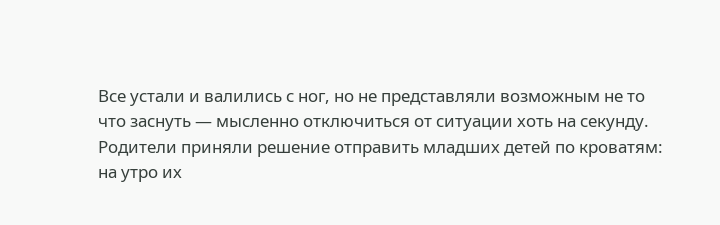Все устали и валились с ног, но не представляли возможным не то что заснуть — мысленно отключиться от ситуации хоть на секунду. Родители приняли решение отправить младших детей по кроватям: на утро их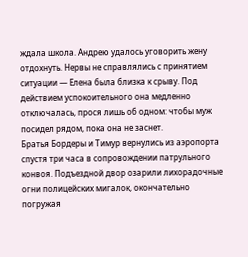ждала школа. Андрею удалось уговорить жену отдохнуть. Нервы не справлялись с принятием ситуации — Елена была близка к срыву. Под действием успокоительного она медленно отключалась, прося лишь об одном: чтобы муж посидел рядом, пока она не заснет.
Братья Бордеры и Тимур вернулись из аэропорта спустя три часа в сопровождении патрульного конвоя. Подъездной двор озарили лихорадочные огни полицейских мигалок, окончательно погружая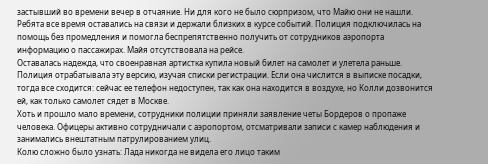застывший во времени вечер в отчаяние. Ни для кого не было сюрпризом, что Майю они не нашли. Ребята все время оставались на связи и держали близких в курсе событий. Полиция подключилась на помощь без промедления и помогла беспрепятственно получить от сотрудников аэропорта информацию о пассажирах. Майя отсутствовала на рейсе.
Оставалась надежда, что своенравная артистка купила новый билет на самолет и улетела раньше. Полиция отрабатывала эту версию, изучая списки регистрации. Если она числится в выписке посадки, тогда все сходится: сейчас ее телефон недоступен, так как она находится в воздухе, но Колли дозвонится ей, как только самолет сядет в Москве.
Хоть и прошло мало времени, сотрудники полиции приняли заявление четы Бордеров о пропаже человека. Офицеры активно сотрудничали с аэропортом, отсматривали записи с камер наблюдения и занимались внештатным патрулированием улиц.
Колю сложно было узнать: Лада никогда не видела его лицо таким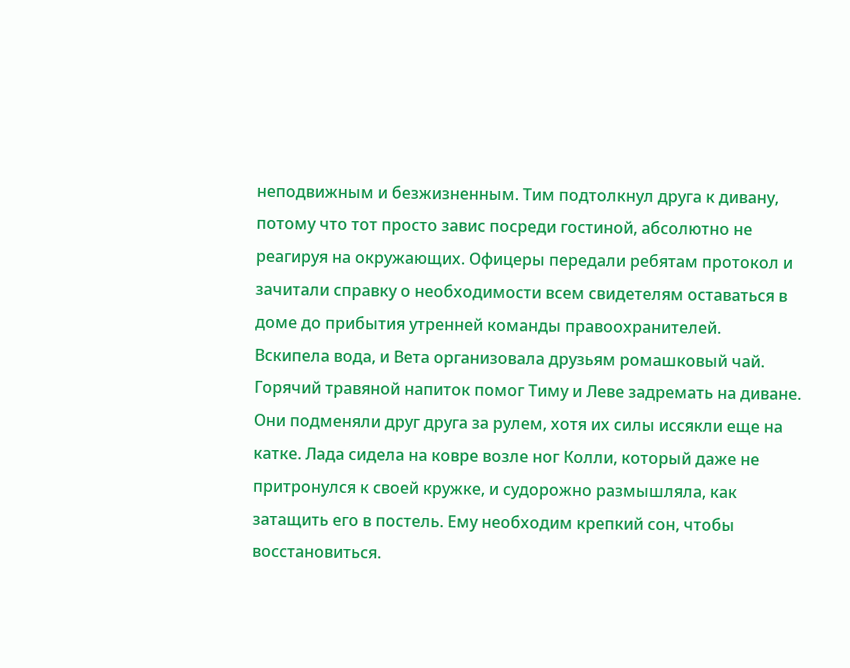неподвижным и безжизненным. Тим подтолкнул друга к дивану, потому что тот просто завис посреди гостиной, абсолютно не реагируя на окружающих. Офицеры передали ребятам протокол и зачитали справку о необходимости всем свидетелям оставаться в доме до прибытия утренней команды правоохранителей.
Вскипела вода, и Вета организовала друзьям ромашковый чай. Горячий травяной напиток помог Тиму и Леве задремать на диване. Они подменяли друг друга за рулем, хотя их силы иссякли еще на катке. Лада сидела на ковре возле ног Колли, который даже не притронулся к своей кружке, и судорожно размышляла, как затащить его в постель. Ему необходим крепкий сон, чтобы восстановиться.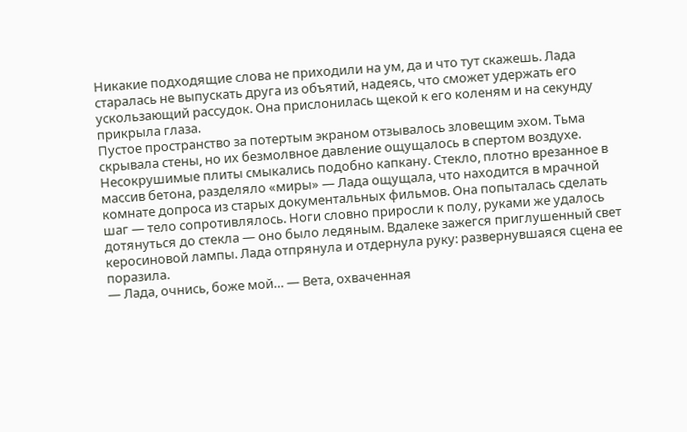Никакие подходящие слова не приходили на ум, да и что тут скажешь. Лада старалась не выпускать друга из объятий, надеясь, что сможет удержать его ускользающий рассудок. Она прислонилась щекой к его коленям и на секунду прикрыла глаза.
Пустое пространство за потертым экраном отзывалось зловещим эхом. Тьма скрывала стены, но их безмолвное давление ощущалось в спертом воздухе. Несокрушимые плиты смыкались подобно капкану. Стекло, плотно врезанное в массив бетона, разделяло «миры» — Лада ощущала, что находится в мрачной комнате допроса из старых документальных фильмов. Она попыталась сделать шаг — тело сопротивлялось. Ноги словно приросли к полу, руками же удалось дотянуться до стекла — оно было ледяным. Вдалеке зажегся приглушенный свет керосиновой лампы. Лада отпрянула и отдернула руку: развернувшаяся сцена ее поразила.
— Лада, очнись, боже мой… — Вета, охваченная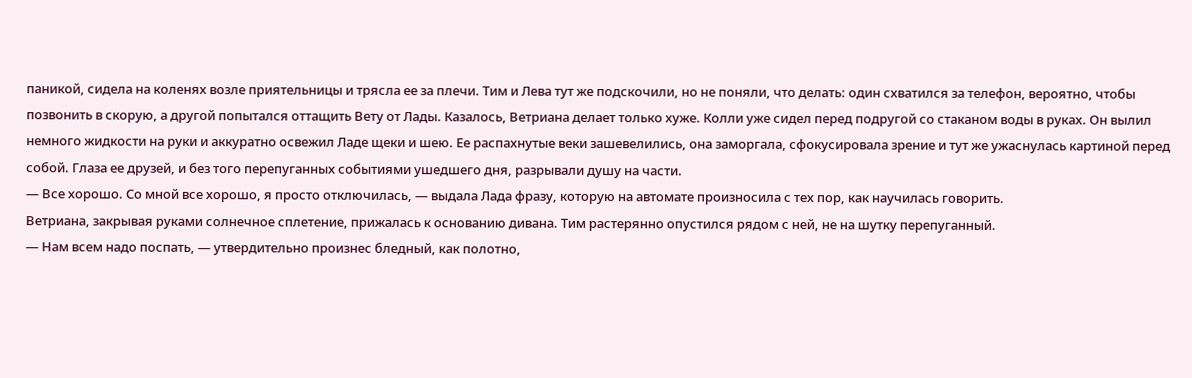паникой, сидела на коленях возле приятельницы и трясла ее за плечи. Тим и Лева тут же подскочили, но не поняли, что делать: один схватился за телефон, вероятно, чтобы позвонить в скорую, а другой попытался оттащить Вету от Лады. Казалось, Ветриана делает только хуже. Колли уже сидел перед подругой со стаканом воды в руках. Он вылил немного жидкости на руки и аккуратно освежил Ладе щеки и шею. Ее распахнутые веки зашевелились, она заморгала, сфокусировала зрение и тут же ужаснулась картиной перед собой. Глаза ее друзей, и без того перепуганных событиями ушедшего дня, разрывали душу на части.
— Все хорошо. Со мной все хорошо, я просто отключилась, — выдала Лада фразу, которую на автомате произносила с тех пор, как научилась говорить.
Ветриана, закрывая руками солнечное сплетение, прижалась к основанию дивана. Тим растерянно опустился рядом с ней, не на шутку перепуганный.
— Нам всем надо поспать, — утвердительно произнес бледный, как полотно,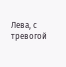Лева, с тревогой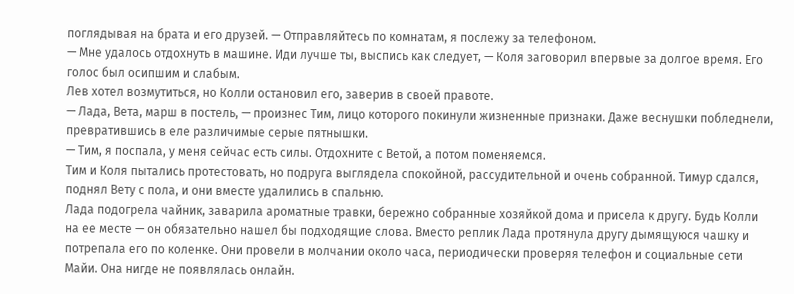поглядывая на брата и его друзей. — Отправляйтесь по комнатам, я послежу за телефоном.
— Мне удалось отдохнуть в машине. Иди лучше ты, выспись как следует, — Коля заговорил впервые за долгое время. Его голос был осипшим и слабым.
Лев хотел возмутиться, но Колли остановил его, заверив в своей правоте.
— Лада, Вета, марш в постель, — произнес Тим, лицо которого покинули жизненные признаки. Даже веснушки побледнели, превратившись в еле различимые серые пятнышки.
— Тим, я поспала, у меня сейчас есть силы. Отдохните с Ветой, а потом поменяемся.
Тим и Коля пытались протестовать, но подруга выглядела спокойной, рассудительной и очень собранной. Тимур сдался, поднял Вету с пола, и они вместе удалились в спальню.
Лада подогрела чайник, заварила ароматные травки, бережно собранные хозяйкой дома и присела к другу. Будь Колли на ее месте — он обязательно нашел бы подходящие слова. Вместо реплик Лада протянула другу дымящуюся чашку и потрепала его по коленке. Они провели в молчании около часа, периодически проверяя телефон и социальные сети Майи. Она нигде не появлялась онлайн.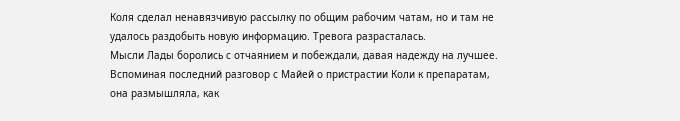Коля сделал ненавязчивую рассылку по общим рабочим чатам, но и там не удалось раздобыть новую информацию. Тревога разрасталась.
Мысли Лады боролись с отчаянием и побеждали, давая надежду на лучшее. Вспоминая последний разговор с Майей о пристрастии Коли к препаратам, она размышляла, как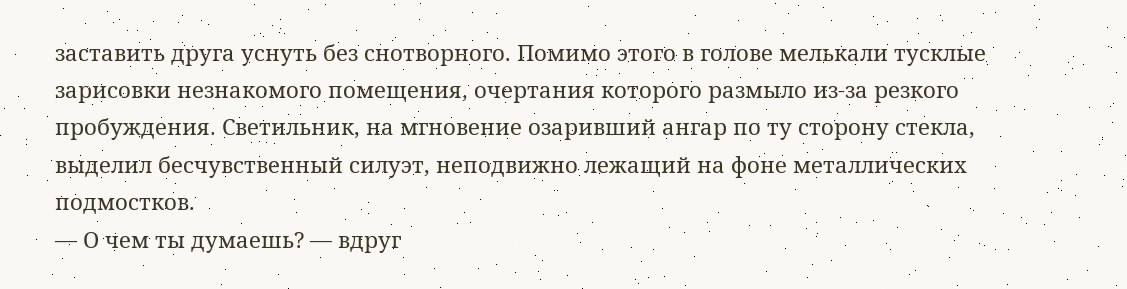заставить друга уснуть без снотворного. Помимо этого в голове мелькали тусклые зарисовки незнакомого помещения, очертания которого размыло из-за резкого пробуждения. Светильник, на мгновение озаривший ангар по ту сторону стекла, выделил бесчувственный силуэт, неподвижно лежащий на фоне металлических подмостков.
— О чем ты думаешь? — вдруг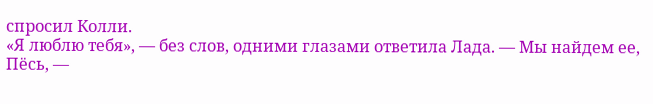спросил Колли.
«Я люблю тебя», — без слов, одними глазами ответила Лада. — Мы найдем ее, Пёсь, —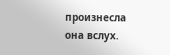произнесла она вслух.